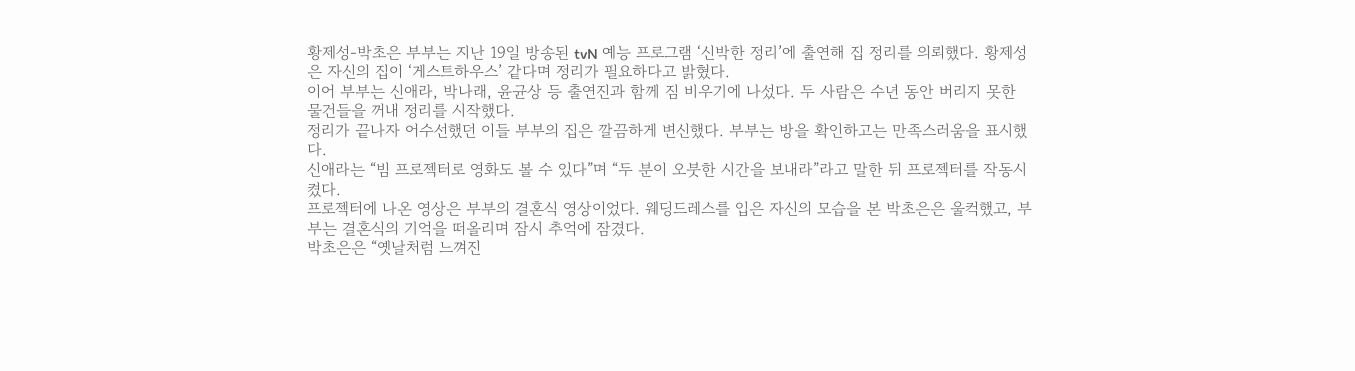황제성-박초은 부부는 지난 19일 방송된 tvN 예능 프로그램 ‘신박한 정리’에 출연해 집 정리를 의뢰했다. 황제성은 자신의 집이 ‘게스트하우스’ 같다며 정리가 필요하다고 밝혔다.
이어 부부는 신애라, 박나래, 윤균상 등 출연진과 함께 짐 비우기에 나섰다. 두 사람은 수년 동안 버리지 못한 물건들을 꺼내 정리를 시작했다.
정리가 끝나자 어수선했던 이들 부부의 집은 깔끔하게 변신했다. 부부는 방을 확인하고는 만족스러움을 표시했다.
신애라는 “빔 프로젝터로 영화도 볼 수 있다”며 “두 분이 오붓한 시간을 보내라”라고 말한 뒤 프로젝터를 작동시켰다.
프로젝터에 나온 영상은 부부의 결혼식 영상이었다. 웨딩드레스를 입은 자신의 모습을 본 박초은은 울컥했고, 부부는 결혼식의 기억을 떠올리며 잠시 추억에 잠겼다.
박초은은 “옛날처럼 느껴진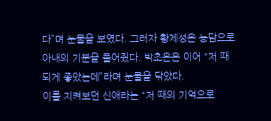다”며 눈물을 보였다. 그러자 황제성은 농담으로 아내의 기분을 풀어줬다. 박초은은 이어 “저 때 되게 좋았는데”라며 눈물을 닦았다.
이를 지켜보던 신애라는 “저 때의 기억으로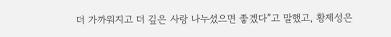더 가까워지고 더 깊은 사랑 나누셨으면 좋겠다”고 말했고, 황제성은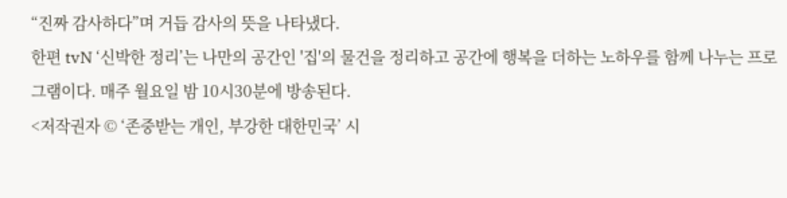“진짜 감사하다”며 거듭 감사의 뜻을 나타냈다.
한편 tvN ‘신박한 정리’는 나만의 공간인 '집'의 물건을 정리하고 공간에 행복을 더하는 노하우를 함께 나누는 프로그램이다. 매주 월요일 밤 10시30분에 방송된다.
<저작권자 © ‘존중받는 개인, 부강한 대한민국’ 시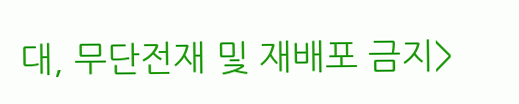대, 무단전재 및 재배포 금지>